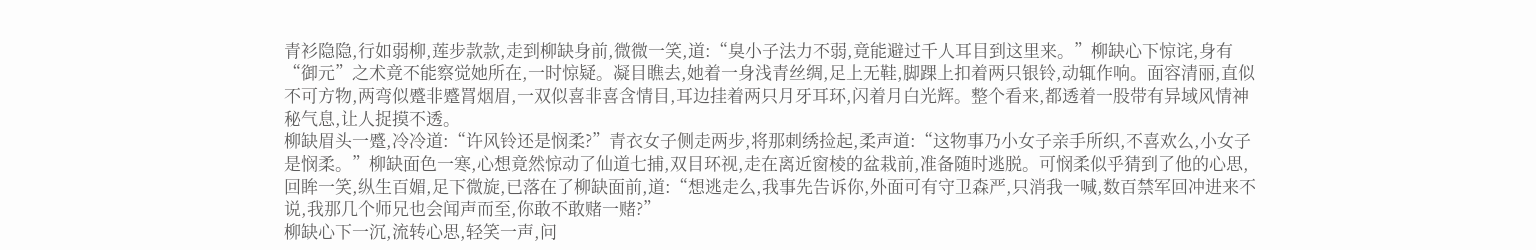青衫隐隐,行如弱柳,莲步款款,走到柳缺身前,微微一笑,道:“臭小子法力不弱,竟能避过千人耳目到这里来。”柳缺心下惊诧,身有“御元”之术竟不能察觉她所在,一时惊疑。凝目瞧去,她着一身浅青丝绸,足上无鞋,脚踝上扣着两只银铃,动辄作响。面容清丽,直似不可方物,两弯似蹙非蹙罥烟眉,一双似喜非喜含情目,耳边挂着两只月牙耳环,闪着月白光辉。整个看来,都透着一股带有异域风情神秘气息,让人捉摸不透。
柳缺眉头一蹙,冷冷道:“许风铃还是悯柔?”青衣女子侧走两步,将那刺绣捡起,柔声道:“这物事乃小女子亲手所织,不喜欢么,小女子是悯柔。”柳缺面色一寒,心想竟然惊动了仙道七捕,双目环视,走在离近窗棱的盆栽前,准备随时逃脱。可悯柔似乎猜到了他的心思,回眸一笑,纵生百媚,足下微旋,已落在了柳缺面前,道:“想逃走么,我事先告诉你,外面可有守卫森严,只消我一喊,数百禁军回冲进来不说,我那几个师兄也会闻声而至,你敢不敢赌一赌?”
柳缺心下一沉,流转心思,轻笑一声,问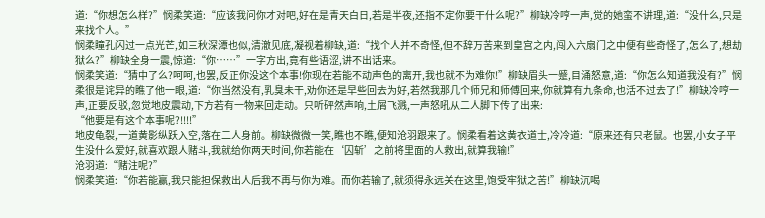道:“你想怎么样?”悯柔笑道:“应该我问你才对吧,好在是青天白日,若是半夜,还指不定你要干什么呢?”柳缺冷哼一声,觉的她蛮不讲理,道:“没什么,只是来找个人。”
悯柔瞳孔闪过一点光芒,如三秋深潭也似,清澈见底,凝视着柳缺,道:“找个人并不奇怪,但不辞万苦来到皇宫之内,闯入六扇门之中便有些奇怪了,怎么了,想劫狱么?”柳缺全身一震,惊道:“你……”一字方出,竟有些语涩,讲不出话来。
悯柔笑道:“猜中了么?呵呵,也罢,反正你没这个本事!你现在若能不动声色的离开,我也就不为难你!”柳缺眉头一蹙,目涌怒意,道:“你怎么知道我没有?”悯柔很是诧异的瞧了他一眼,道:“你当然没有,乳臭未干,劝你还是早些回去为好,若然我那几个师兄和师傅回来,你就算有九条命,也活不过去了!”柳缺冷哼一声,正要反驳,忽觉地皮震动,下方若有一物来回走动。只听砰然声响,土屑飞溅,一声怒吼从二人脚下传了出来:
“他要是有这个本事呢?!!!!”
地皮龟裂,一道黄影纵跃入空,落在二人身前。柳缺微微一笑,瞧也不瞧,便知沧羽跟来了。悯柔看着这黄衣道士,冷冷道:“原来还有只老鼠。也罢,小女子平生没什么爱好,就喜欢跟人赌斗,我就给你两天时间,你若能在‘囚斩’之前将里面的人救出,就算我输!”
沧羽道:“赌注呢?”
悯柔笑道:“你若能赢,我只能担保救出人后我不再与你为难。而你若输了,就须得永远关在这里,饱受牢狱之苦!”柳缺沉喝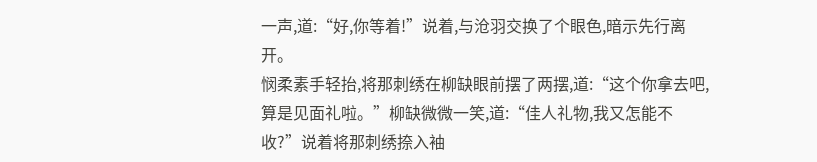一声,道:“好,你等着!”说着,与沧羽交换了个眼色,暗示先行离开。
悯柔素手轻抬,将那刺绣在柳缺眼前摆了两摆,道:“这个你拿去吧,算是见面礼啦。”柳缺微微一笑,道:“佳人礼物,我又怎能不收?”说着将那刺绣捺入袖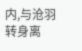内,与沧羽转身离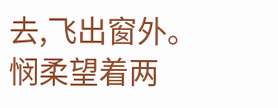去,飞出窗外。
悯柔望着两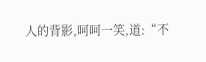人的背影,呵呵一笑,道:“不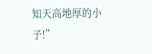知天高地厚的小子!”